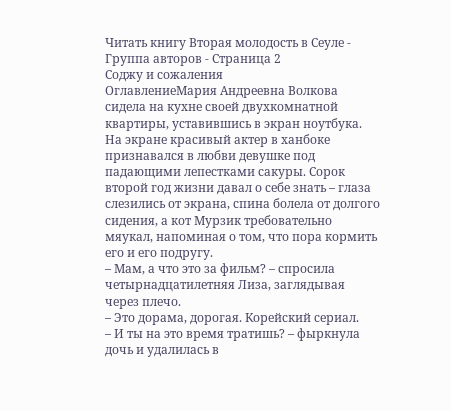Читать книгу Вторая молодость в Сеуле - Группа авторов - Страница 2
Соджу и сожаления
ОглавлениеМария Андреевна Волкова сидела на кухне своей двухкомнатной квартиры, уставившись в экран ноутбука. На экране красивый актер в ханбоке признавался в любви девушке под падающими лепестками сакуры. Сорок второй год жизни давал о себе знать – глаза слезились от экрана, спина болела от долгого сидения, а кот Мурзик требовательно мяукал, напоминая о том, что пора кормить его и его подругу.
– Мам, а что это за фильм? – спросила четырнадцатилетняя Лиза, заглядывая через плечо.
– Это дорама, дорогая. Корейский сериал.
– И ты на это время тратишь? – фыркнула дочь и удалилась в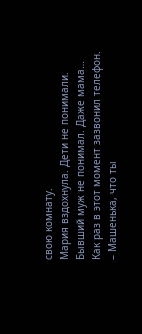свою комнату.
Мария вздохнула. Дети не понимали. Бывший муж не понимал. Даже мама…
Как раз в этот момент зазвонил телефон.
– Машенька, что ты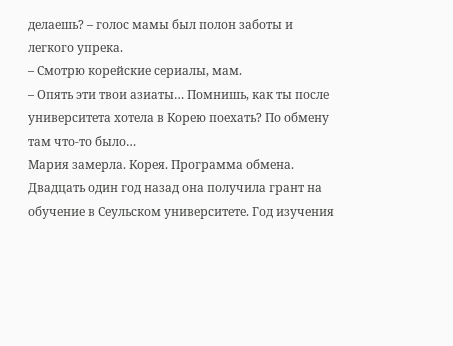делаешь? – голос мамы был полон заботы и легкого упрека.
– Смотрю корейские сериалы, мам.
– Опять эти твои азиаты… Помнишь, как ты после университета хотела в Корею поехать? По обмену там что-то было…
Мария замерла. Корея. Программа обмена. Двадцать один год назад она получила грант на обучение в Сеульском университете. Год изучения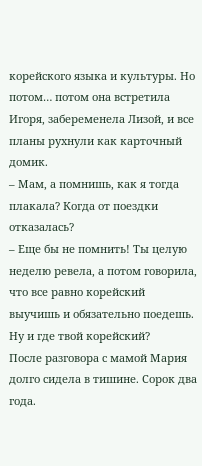корейского языка и культуры. Но потом… потом она встретила Игоря, забеременела Лизой, и все планы рухнули как карточный домик.
– Мам, а помнишь, как я тогда плакала? Когда от поездки отказалась?
– Еще бы не помнить! Ты целую неделю ревела, а потом говорила, что все равно корейский выучишь и обязательно поедешь. Ну и где твой корейский?
После разговора с мамой Мария долго сидела в тишине. Сорок два года.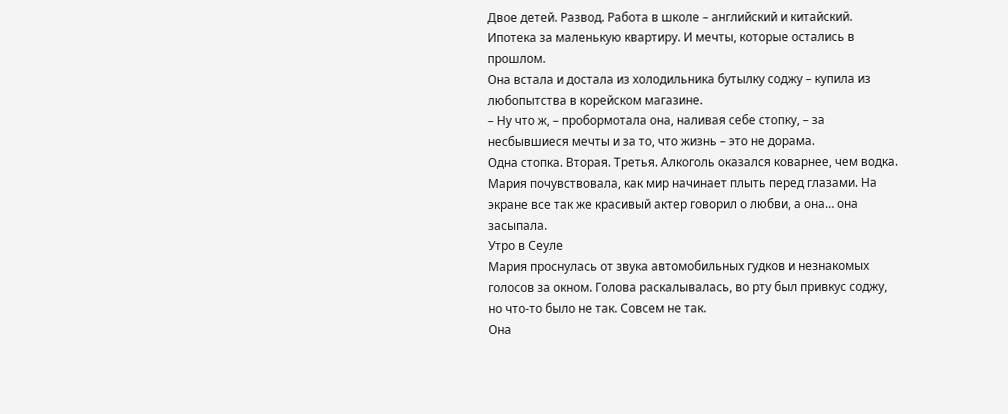Двое детей. Развод. Работа в школе – английский и китайский. Ипотека за маленькую квартиру. И мечты, которые остались в прошлом.
Она встала и достала из холодильника бутылку соджу – купила из любопытства в корейском магазине.
– Ну что ж, – пробормотала она, наливая себе стопку, – за несбывшиеся мечты и за то, что жизнь – это не дорама.
Одна стопка. Вторая. Третья. Алкоголь оказался коварнее, чем водка. Мария почувствовала, как мир начинает плыть перед глазами. На экране все так же красивый актер говорил о любви, а она… она засыпала.
Утро в Сеуле
Мария проснулась от звука автомобильных гудков и незнакомых голосов за окном. Голова раскалывалась, во рту был привкус соджу, но что-то было не так. Совсем не так.
Она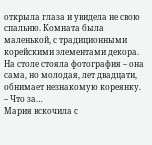открыла глаза и увидела не свою спальню. Комната была маленькой, с традиционными корейскими элементами декора. На столе стояла фотография – она сама, но молодая, лет двадцати, обнимает незнакомую кореянку.
– Что за…
Мария вскочила с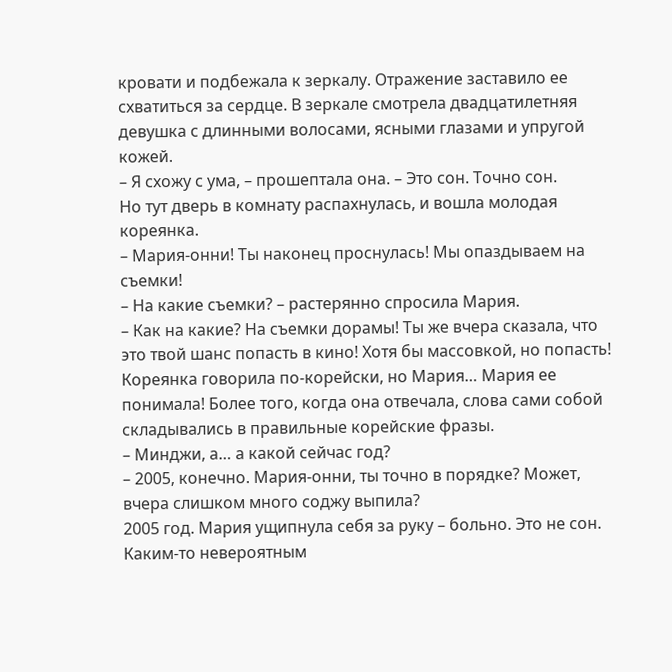кровати и подбежала к зеркалу. Отражение заставило ее схватиться за сердце. В зеркале смотрела двадцатилетняя девушка с длинными волосами, ясными глазами и упругой кожей.
– Я схожу с ума, – прошептала она. – Это сон. Точно сон.
Но тут дверь в комнату распахнулась, и вошла молодая кореянка.
– Мария-онни! Ты наконец проснулась! Мы опаздываем на съемки!
– На какие съемки? – растерянно спросила Мария.
– Как на какие? На съемки дорамы! Ты же вчера сказала, что это твой шанс попасть в кино! Хотя бы массовкой, но попасть!
Кореянка говорила по-корейски, но Мария… Мария ее понимала! Более того, когда она отвечала, слова сами собой складывались в правильные корейские фразы.
– Минджи, а… а какой сейчас год?
– 2005, конечно. Мария-онни, ты точно в порядке? Может, вчера слишком много соджу выпила?
2005 год. Мария ущипнула себя за руку – больно. Это не сон. Каким-то невероятным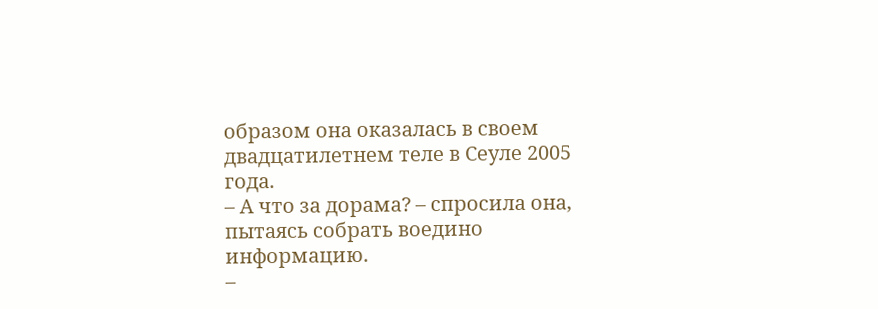образом она оказалась в своем двадцатилетнем теле в Сеуле 2005 года.
– А что за дорама? – спросила она, пытаясь собрать воедино информацию.
–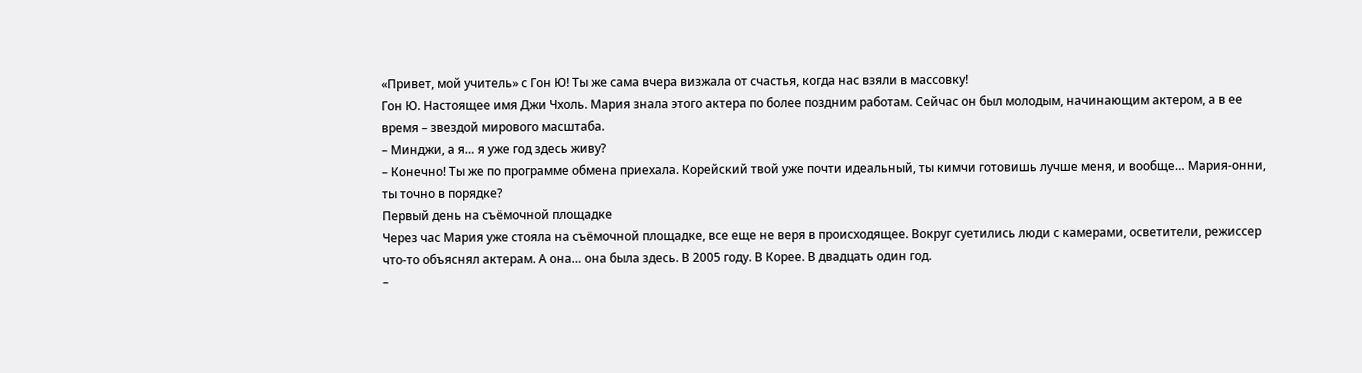«Привет, мой учитель» с Гон Ю! Ты же сама вчера визжала от счастья, когда нас взяли в массовку!
Гон Ю. Настоящее имя Джи Чхоль. Мария знала этого актера по более поздним работам. Сейчас он был молодым, начинающим актером, а в ее время – звездой мирового масштаба.
– Минджи, а я… я уже год здесь живу?
– Конечно! Ты же по программе обмена приехала. Корейский твой уже почти идеальный, ты кимчи готовишь лучше меня, и вообще… Мария-онни, ты точно в порядке?
Первый день на съёмочной площадке
Через час Мария уже стояла на съёмочной площадке, все еще не веря в происходящее. Вокруг суетились люди с камерами, осветители, режиссер что-то объяснял актерам. А она… она была здесь. В 2005 году. В Корее. В двадцать один год.
–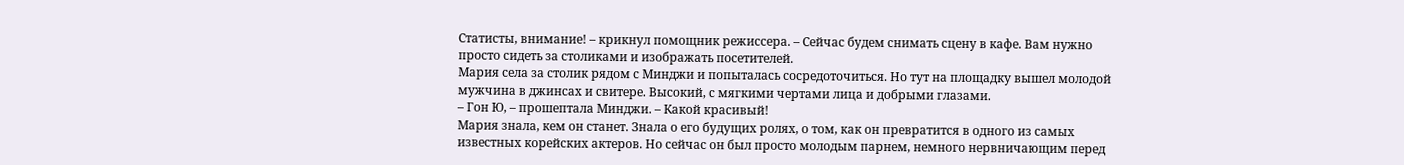Статисты, внимание! – крикнул помощник режиссера. – Сейчас будем снимать сцену в кафе. Вам нужно просто сидеть за столиками и изображать посетителей.
Мария села за столик рядом с Минджи и попыталась сосредоточиться. Но тут на площадку вышел молодой мужчина в джинсах и свитере. Высокий, с мягкими чертами лица и добрыми глазами.
– Гон Ю, – прошептала Минджи. – Какой красивый!
Мария знала, кем он станет. Знала о его будущих ролях, о том, как он превратится в одного из самых известных корейских актеров. Но сейчас он был просто молодым парнем, немного нервничающим перед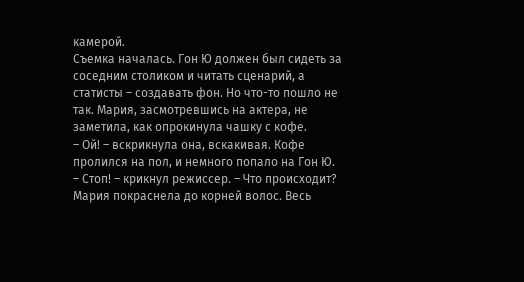камерой.
Съемка началась. Гон Ю должен был сидеть за соседним столиком и читать сценарий, а статисты – создавать фон. Но что-то пошло не так. Мария, засмотревшись на актера, не заметила, как опрокинула чашку с кофе.
– Ой! – вскрикнула она, вскакивая. Кофе пролился на пол, и немного попало на Гон Ю.
– Стоп! – крикнул режиссер. – Что происходит?
Мария покраснела до корней волос. Весь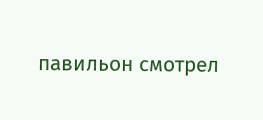павильон смотрел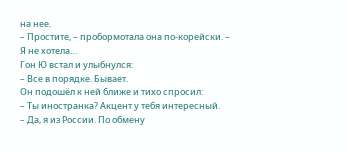на нее.
– Простите, – пробормотала она по-корейски. – Я не хотела…
Гон Ю встал и улыбнулся:
– Все в порядке. Бывает.
Он подошёл к ней ближе и тихо спросил:
– Ты иностранка? Акцент у тебя интересный.
– Да, я из России. По обмену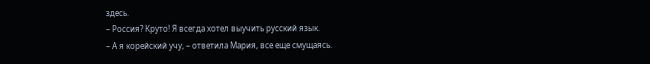здесь.
– Россия? Круто! Я всегда хотел выучить русский язык.
– А я корейский учу, – ответила Мария, все еще смущаясь.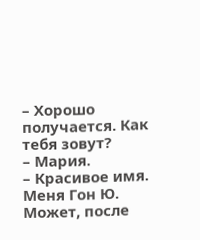– Хорошо получается. Как тебя зовут?
– Мария.
– Красивое имя. Меня Гон Ю. Может, после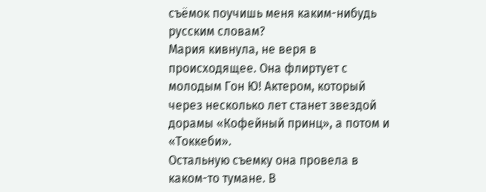съёмок поучишь меня каким-нибудь русским словам?
Мария кивнула, не веря в происходящее. Она флиртует с молодым Гон Ю! Актером, который через несколько лет станет звездой дорамы «Кофейный принц», а потом и «Токкеби».
Остальную съемку она провела в каком-то тумане. В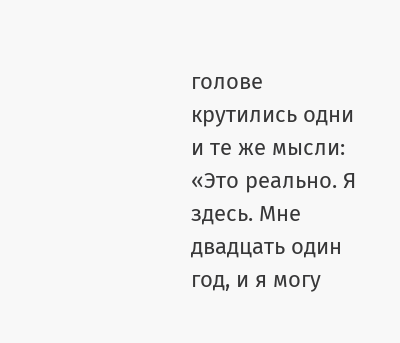голове крутились одни и те же мысли: «Это реально. Я здесь. Мне двадцать один год, и я могу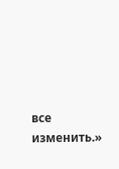все изменить.»